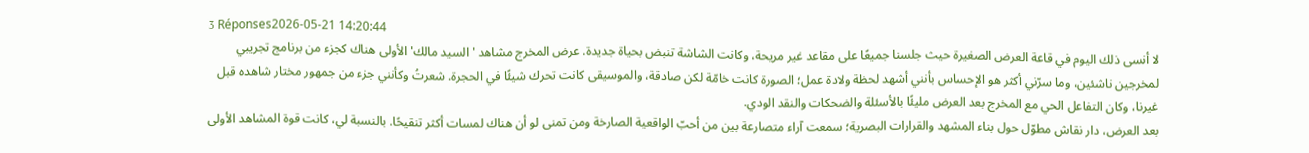3 Réponses2026-05-21 14:20:44
لا أنسى ذلك اليوم في قاعة العرض الصغيرة حيث جلسنا جميعًا على مقاعد غير مريحة، وكانت الشاشة تنبض بحياة جديدة. عرض المخرج مشاهد 'السيد مالك' الأولى هناك كجزء من برنامج تجريبي لمخرجين ناشئين، وما سرّني أكثر هو الإحساس بأنني أشهد لحظة ولادة عمل؛ الصورة كانت خامّة لكن صادقة، والموسيقى كانت تحرك شيئًا في الحجرة. شعرتُ وكأنني جزء من جمهور مختار شاهده قبل غيرنا، وكان التفاعل الحي مع المخرج بعد العرض مليئًا بالأسئلة والضحكات والنقد الودي.
بعد العرض، دار نقاش مطوّل حول بناء المشهد والقرارات البصرية؛ سمعت آراء متصارعة بين من أحبّ الواقعية الصارخة ومن تمنى لو أن هناك لمسات أكثر تنقيحًا. بالنسبة لي، كانت قوة المشاهد الأولى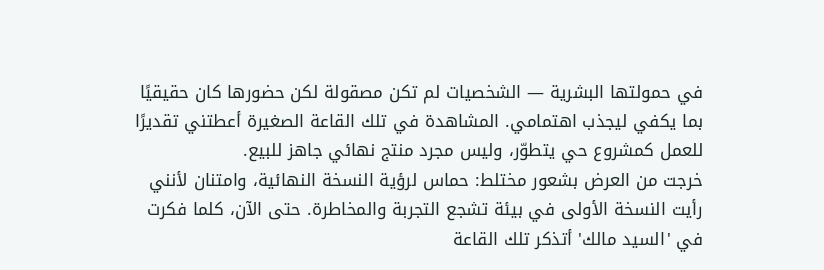في حمولتها البشرية — الشخصيات لم تكن مصقولة لكن حضورها كان حقيقيًا بما يكفي ليجذب اهتمامي. المشاهدة في تلك القاعة الصغيرة أعطتني تقديرًا للعمل كمشروع حي يتطوّر، وليس مجرد منتج نهائي جاهز للبيع.
خرجت من العرض بشعور مختلط: حماس لرؤية النسخة النهائية، وامتنان لأنني رأيت النسخة الأولى في بيئة تشجع التجربة والمخاطرة. حتى الآن، كلما فكرت في 'السيد مالك' أتذكر تلك القاعة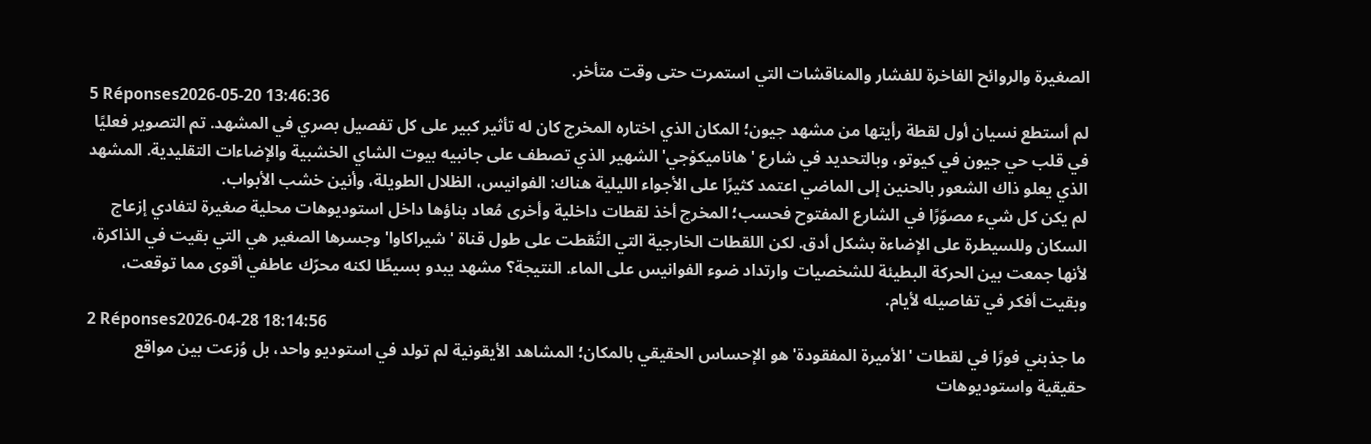الصغيرة والروائح الفاخرة للفشار والمناقشات التي استمرت حتى وقت متأخر.
5 Réponses2026-05-20 13:46:36
لم أستطع نسيان أول لقطة رأيتها من مشهد جيون؛ المكان الذي اختاره المخرج كان له تأثير كبير على كل تفصيل بصري في المشهد. تم التصوير فعليًا في قلب حي جيون في كيوتو، وبالتحديد في شارع 'هاناميكوْجي' الشهير الذي تصطف على جانبيه بيوت الشاي الخشبية والإضاءات التقليدية. المشهد الذي يعلو ذاك الشعور بالحنين إلى الماضي اعتمد كثيرًا على الأجواء الليلية هناك: الفوانيس، الظلال الطويلة، وأنين خشب الأبواب.
لم يكن كل شيء مصوّرًا في الشارع المفتوح فحسب؛ المخرج أخذ لقطات داخلية وأخرى مُعاد بناؤها داخل استوديوهات محلية صغيرة لتفادي إزعاج السكان وللسيطرة على الإضاءة بشكل أدق. لكن اللقطات الخارجية التي التُقطت على طول قناة 'شيراكاوا' وجسرها الصغير هي التي بقيت في الذاكرة، لأنها جمعت بين الحركة البطيئة للشخصيات وارتداد ضوء الفوانيس على الماء. النتيجة؟ مشهد يبدو بسيطًا لكنه محرّك عاطفي أقوى مما توقعت، وبقيت أفكر في تفاصيله لأيام.
2 Réponses2026-04-28 18:14:56
ما جذبني فورًا في لقطات 'الأميرة المفقودة' هو الإحساس الحقيقي بالمكان؛ المشاهد الأيقونية لم تولد في استوديو واحد، بل وُزعت بين مواقع حقيقية واستوديوهات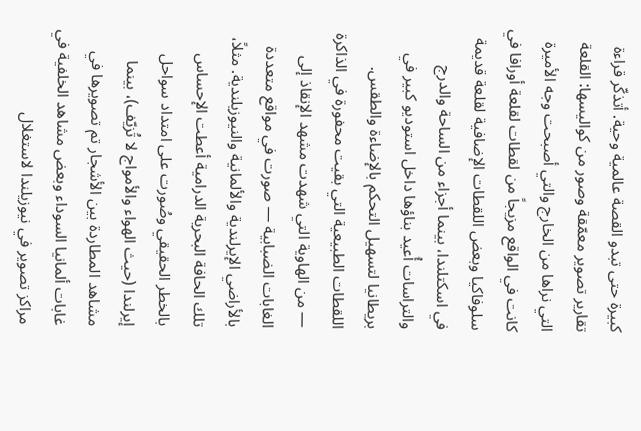كبيرة حتى تبدو القصة عالمية وحية. أتذكّر قراءة تقارير تصوير معمّقة وصور من كواليسها: القلعة التي نراها من الخارج والتي أصبحت وجه الأميرة كانت في الواقع مزيجاً من لقطات لقلعة أورافا في سلوفاكيا وبعض اللقطات الإضافية لقلعة قديمة في اسكتلندا، بينما أجزاء من الساحة والدرج والتراسات أُعيد بناؤها داخل استوديو كبير في بريطانيا لتسهيل التحكم بالإضاءة والطقس.
اللقطات الطبيعية التي بقيت محفورة في الذاكرة — من الهاوية التي شهدت مشهد الإنقاذ إلى الغابات الضبابية — صورت في مواقع متعددة بالأراضي الإيرلندية والألمانية والنيوزيلندية. مثلاً، تلك الحافة البحرية الدرامية أعطت الإحساس بالخطر الحقيقي وصُورت على امتداد سواحل إيرلندا (حيث الهواء والأمواج لا تُزيّف)، بينما مشاهد المطاردة بين الأشجار تم تصويرها في غابات ألمانيا السوداء وبعض مشاهد الخلفية في مراكز تصوير في نيوزيلندا لاستغلال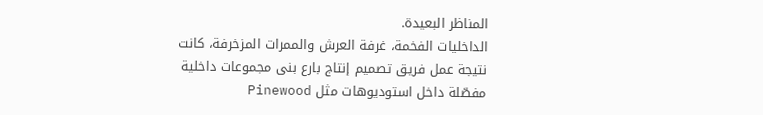المناظر البعيدة.
الداخليات الفخمة، غرفة العرش والممرات المزخرفة، كانت نتيجة عمل فريق تصميم إنتاج بارع بنى مجموعات داخلية مفصّلة داخل استوديوهات مثل Pinewood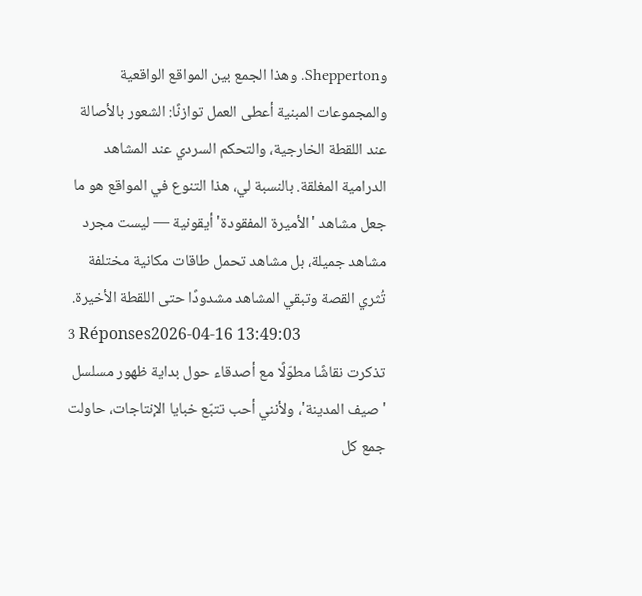وShepperton. وهذا الجمع بين المواقع الواقعية والمجموعات المبنية أعطى العمل توازنًا: الشعور بالأصالة عند اللقطة الخارجية، والتحكم السردي عند المشاهد الدرامية المغلقة. بالنسبة لي، هذا التنوع في المواقع هو ما جعل مشاهد 'الأميرة المفقودة' أيقونية — ليست مجرد مشاهد جميلة، بل مشاهد تحمل طاقات مكانية مختلفة تُثري القصة وتبقي المشاهد مشدودًا حتى اللقطة الأخيرة.
3 Réponses2026-04-16 13:49:03
تذكرت نقاشًا مطوّلًا مع أصدقاء حول بداية ظهور مسلسل 'صيف المدينة'، ولأنني أحب تتبّع خبايا الإنتاجات، حاولت جمع كل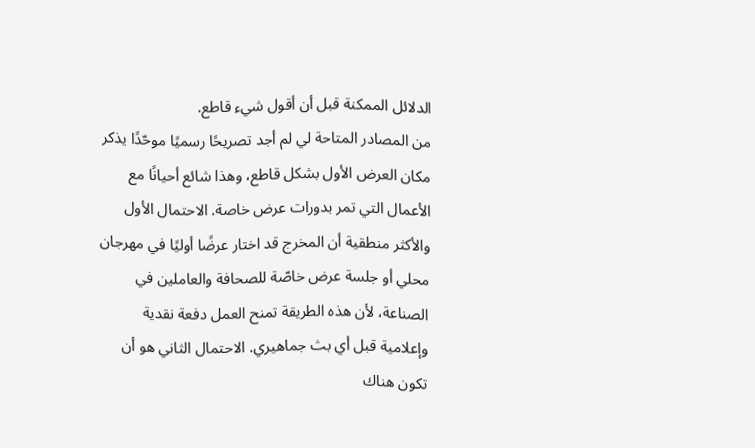الدلائل الممكنة قبل أن أقول شيء قاطع.
من المصادر المتاحة لي لم أجد تصريحًا رسميًا موحّدًا يذكر مكان العرض الأول بشكل قاطع، وهذا شائع أحيانًا مع الأعمال التي تمر بدورات عرض خاصة. الاحتمال الأول والأكثر منطقية أن المخرج قد اختار عرضًا أوليًا في مهرجان محلي أو جلسة عرض خاصّة للصحافة والعاملين في الصناعة، لأن هذه الطريقة تمنح العمل دفعة نقدية وإعلامية قبل أي بث جماهيري. الاحتمال الثاني هو أن تكون هناك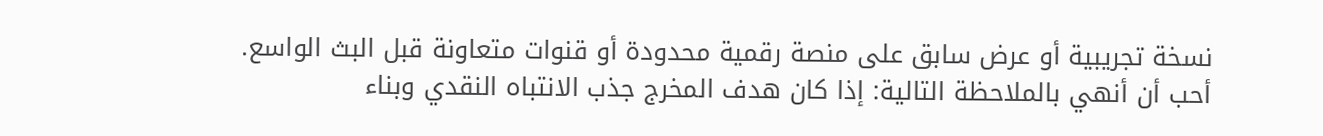نسخة تجريبية أو عرض سابق على منصة رقمية محدودة أو قنوات متعاونة قبل البث الواسع.
أحب أن أنهي بالملاحظة التالية: إذا كان هدف المخرج جذب الانتباه النقدي وبناء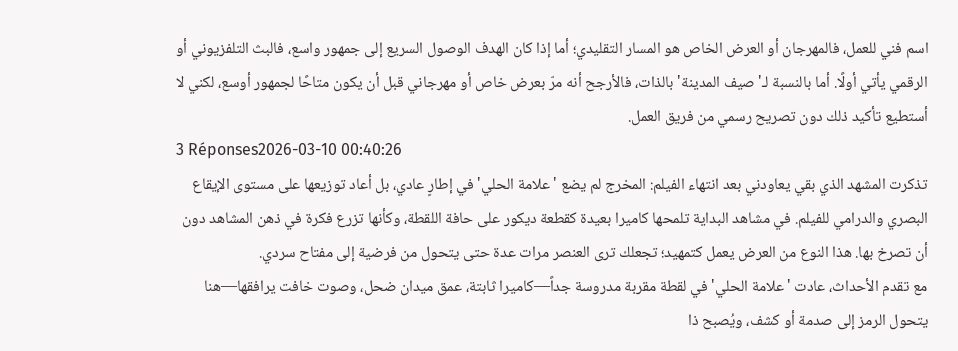اسم فني للعمل، فالمهرجان أو العرض الخاص هو المسار التقليدي؛ أما إذا كان الهدف الوصول السريع إلى جمهور واسع، فالبث التلفزيوني أو الرقمي يأتي أولًا. أما بالنسبة لـ'صيف المدينة' بالذات، فالأرجح أنه مرّ بعرض خاص أو مهرجاني قبل أن يكون متاحًا لجمهور أوسع، لكني لا أستطيع تأكيد ذلك دون تصريح رسمي من فريق العمل.
3 Réponses2026-03-10 00:40:26
تذكرت المشهد الذي بقي يعاودني بعد انتهاء الفيلم: المخرج لم يضع 'علامة الحلي' في إطارٍ عادي، بل أعاد توزيعها على مستوى الإيقاع البصري والدرامي للفيلم. في مشاهد البداية تلمحها كاميرا بعيدة كقطعة ديكور على حافة اللقطة، وكأنها تزرع فكرة في ذهن المشاهد دون أن تصرخ بها. هذا النوع من العرض يعمل كتمهيد؛ تجعلك ترى العنصر مرات عدة حتى يتحول من فرضية إلى مفتاح سردي.
مع تقدم الأحداث، عادت 'علامة الحلي' في لقطة مقربة مدروسة جداً—كاميرا ثابتة، عمق ميدان ضحل، وصوت خافت يرافقها—هنا يتحول الرمز إلى صدمة أو كشف، ويُصبح ذا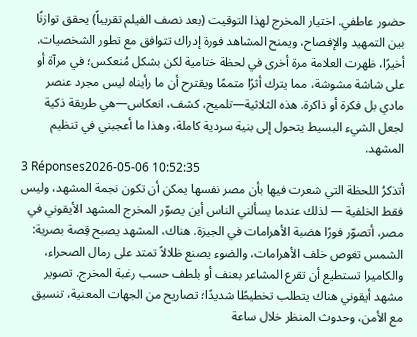حضور عاطفي. اختيار المخرج لهذا التوقيت (بعد نصف الفيلم تقريباً) يحقق توازنًا بين التمهيد والإفصاح، ويمنح المشاهد فورة إدراك تتوافق مع تطور الشخصيات.
أخيرًا، ظهرت العلامة مرة أخرى في لحظة ختامية لكن بشكل مُنعكس؛ في مرآة أو على شاشة مشوشة، مما يترك أثرًا متممًا ويقترح أن ما رأيناه ليس مجرد عنصر مادي بل فكرة أو ذاكرة. هذه الثلاثية—تلميح، كشف، انعكاس—هي طريقة ذكية لجعل الشيء البسيط يتحول إلى بنية سردية كاملة، وهذا ما أعجبني في تنظيم المشهد.
3 Réponses2026-05-06 10:52:35
أتذكرُ اللحظة التي شعرت فيها بأن مصر نفسها يمكن أن تكون نجمة المشهد، وليس فقط الخلفية — لذلك عندما يسألني الناس أين يصوّر المخرج المشهد الأيقوني في مصر، أتصوّر فورًا هضبة الأهرامات في الجيزة. هناك، المشهد يصبح قِصة بصرية: الشمس تغوص خلف الأهرامات، والضوء يصنع ظلالاً تمتد على رمال الصحراء، والكاميرا تستطيع أن تقرع المشاعر بعنف أو بلطف حسب رغبة المخرج. تصوير مشهد أيقوني هناك يتطلب تخطيطًا شديدًا؛ تصاريح من الجهات المعنية، تنسيق مع الأمن، وحدوث المنظر خلال ساعة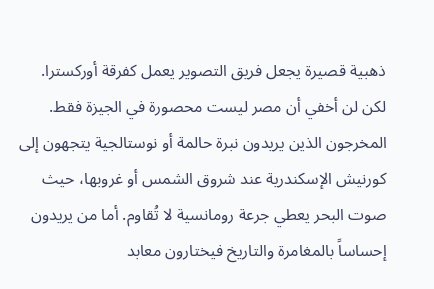ذهبية قصيرة يجعل فريق التصوير يعمل كفرقة أوركسترا.
لكن لن أخفي أن مصر ليست محصورة في الجيزة فقط. المخرجون الذين يريدون نبرة حالمة أو نوستالجية يتجهون إلى كورنيش الإسكندرية عند شروق الشمس أو غروبها، حيث صوت البحر يعطي جرعة رومانسية لا تُقاوم. أما من يريدون إحساساً بالمغامرة والتاريخ فيختارون معابد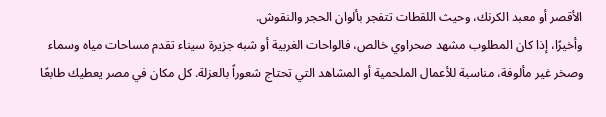الأقصر أو معبد الكرنك، وحيث اللقطات تتفجر بألوان الحجر والنقوش.
وأخيرًا، إذا كان المطلوب مشهد صحراوي خالص، فالواحات الغربية أو شبه جزيرة سيناء تقدم مساحات مياه وسماء وصخر غير مألوفة، مناسبة للأعمال الملحمية أو المشاهد التي تحتاج شعوراً بالعزلة. كل مكان في مصر يعطيك طابعًا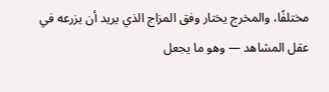مختلفًا، والمخرج يختار وفق المزاج الذي يريد أن يزرعه في عقل المشاهد — وهو ما يجعل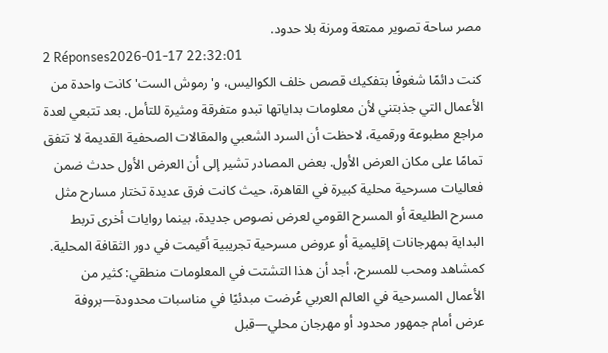مصر ساحة تصوير ممتعة ومرنة بلا حدود.
2 Réponses2026-01-17 22:32:01
كنت دائمًا شغوفًا بتفكيك قصص خلف الكواليس، و'رموش الست' كانت واحدة من الأعمال التي جذبتني لأن معلومات بداياتها تبدو متفرقة ومثيرة للتأمل. بعد تتبعي لعدة مراجع مطبوعة ورقمية، لاحظت أن السرد الشعبي والمقالات الصحفية القديمة لا تتفق تمامًا على مكان العرض الأول. بعض المصادر تشير إلى أن العرض الأول حدث ضمن فعاليات مسرحية محلية كبيرة في القاهرة، حيث كانت فرق عديدة تختار مسارح مثل مسرح الطليعة أو المسرح القومي لعرض نصوص جديدة، بينما روايات أخرى تربط البداية بمهرجانات إقليمية أو عروض مسرحية تجريبية أقيمت في دور الثقافة المحلية.
كمشاهد ومحب للمسرح، أجد أن هذا التشتت في المعلومات منطقي: كثير من الأعمال المسرحية في العالم العربي عُرضت مبدئيًا في مناسبات محدودة—بروفة عرض أمام جمهور محدود أو مهرجان محلي—قبل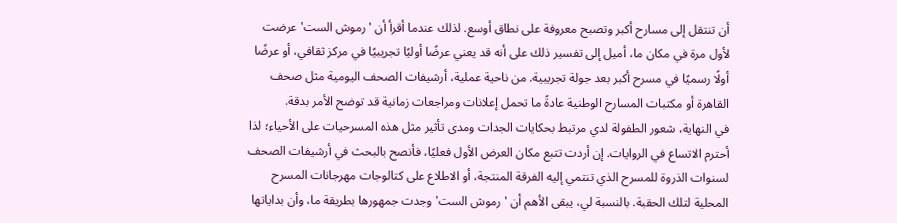أن تنتقل إلى مسارح أكبر وتصبح معروفة على نطاق أوسع. لذلك عندما أقرأ أن 'رموش الست' عرضت لأول مرة في مكان ما، أميل إلى تفسير ذلك على أنه قد يعني عرضًا أوليًا تجريبيًا في مركز ثقافي، أو عرضًا أولًا رسميًا في مسرح أكبر بعد جولة تجريبية. من ناحية عملية، أرشيفات الصحف اليومية مثل صحف القاهرة أو مكتبات المسارح الوطنية عادةً ما تحمل إعلانات ومراجعات زمانية قد توضح الأمر بدقة.
في النهاية، شعور الطفولة لدي مرتبط بحكايات الجدات ومدى تأثير مثل هذه المسرحيات على الأحياء؛ لذا أحترم الاتساع في الروايات. إن أردت تتبع مكان العرض الأول فعليًا، فأنصح بالبحث في أرشيفات الصحف لسنوات الذروة للمسرح الذي تنتمي إليه الفرقة المنتجة، أو الاطلاع على كتالوجات مهرجانات المسرح المحلية لتلك الحقبة. بالنسبة لي، يبقى الأهم أن 'رموش الست' وجدت جمهورها بطريقة ما، وأن بداياتها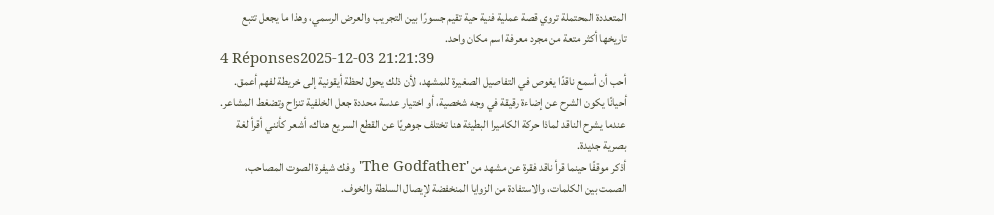المتعددة المحتملة تروي قصة عملية فنية حية تقيم جسورًا بين التجريب والعرض الرسمي، وهذا ما يجعل تتبع تاريخها أكثر متعة من مجرد معرفة اسم مكان واحد.
4 Réponses2025-12-03 21:21:39
أحب أن أسمع ناقدًا يغوص في التفاصيل الصغيرة للمشهد، لأن ذلك يحول لحظة أيقونية إلى خريطة لفهم أعمق. أحيانًا يكون الشرح عن إضاءة رقيقة في وجه شخصية، أو اختيار عدسة محددة جعل الخلفية تنزاح وتضغط المشاعر. عندما يشرح الناقد لماذا حركة الكاميرا البطيئة هنا تختلف جوهريًا عن القطع السريع هناك، أشعر كأنني أقرأ لغة بصرية جديدة.
أذكر موقفًا حينما قرأ ناقد فقرة عن مشهد من 'The Godfather' وفك شيفرة الصوت المصاحب، الصمت بين الكلمات، والاستفادة من الزوايا المنخفضة لإيصال السلطة والخوف.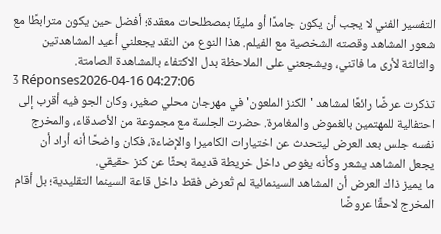التفسير الفني لا يجب أن يكون جامدًا أو مليئًا بمصطلحات معقدة؛ أفضل حين يكون مترابطًا مع شعور المشاهد وقصته الشخصية مع الفيلم. هذا النوع من النقد يجعلني أعيد المشاهدتين والثالثة لأرى ما فاتني، ويشجعني على الملاحظة بدل الاكتفاء بالمشاهدة الصامتة.
3 Réponses2026-04-16 04:27:06
تذكرت عرضًا رائعًا لمشاهد 'الكنز الملعون' في مهرجان محلي صغير، وكان الجو فيه أقرب إلى احتفالية للمهتمين بالغموض والمغامرة. حضرت الجلسة مع مجموعة من الأصدقاء، والمخرج نفسه جلس بعد العرض ليتحدث عن اختيارات الكاميرا والإضاءة، فكان واضحًا أنه أراد أن يجعل المشاهد يشعر وكأنه يغوص داخل خريطة قديمة بحثًا عن كنز حقيقي.
ما يميز ذاك العرض أن المشاهد السينمائية لم تُعرض فقط داخل قاعة السينما التقليدية؛ بل أقام المخرج لاحقًا عروضًا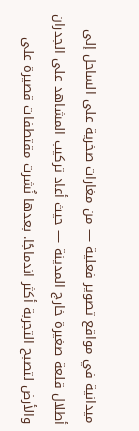ميدانية في مواقع تصوير فعلية — من مغارات صخرية على الساحل إلى أطلال قلعة صغيرة خارج المدينة — حيث أعاد تركيب المشاهد على الجدران والأرض لتصبح التجربة أكثر اندماجًا. بعدها نُشرت مقتطفات قصيرة على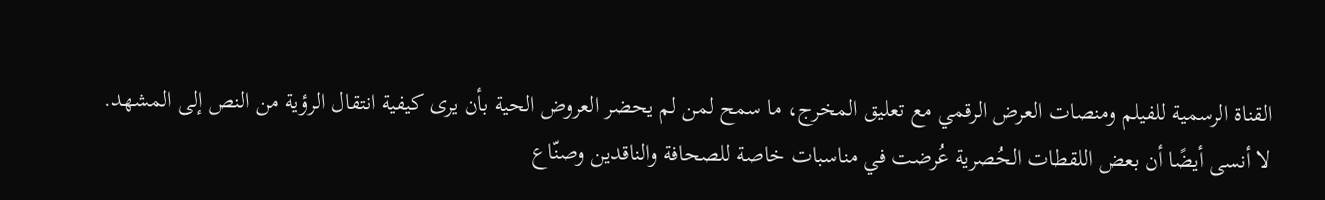القناة الرسمية للفيلم ومنصات العرض الرقمي مع تعليق المخرج، ما سمح لمن لم يحضر العروض الحية بأن يرى كيفية انتقال الرؤية من النص إلى المشهد.
لا أنسى أيضًا أن بعض اللقطات الحُصرية عُرضت في مناسبات خاصة للصحافة والناقدين وصنّاع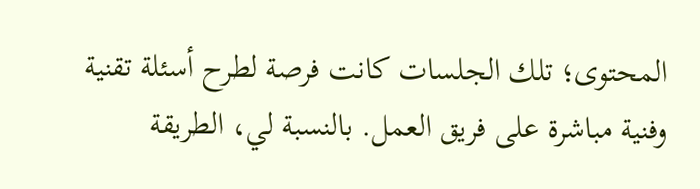المحتوى؛ تلك الجلسات كانت فرصة لطرح أسئلة تقنية وفنية مباشرة على فريق العمل. بالنسبة لي، الطريقة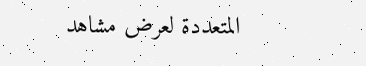المتعددة لعرض مشاهد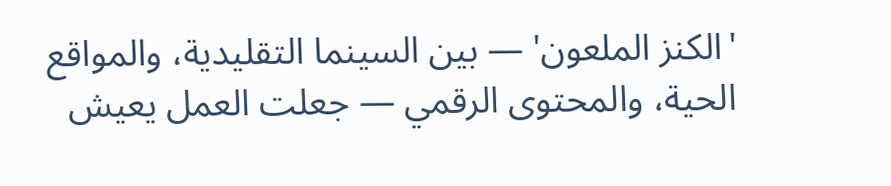'الكنز الملعون' — بين السينما التقليدية، والمواقع الحية، والمحتوى الرقمي — جعلت العمل يعيش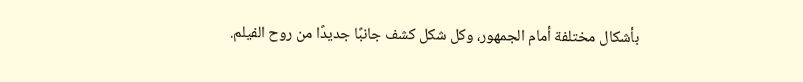بأشكال مختلفة أمام الجمهور، وكل شكل كشف جانبًا جديدًا من روح الفيلم.